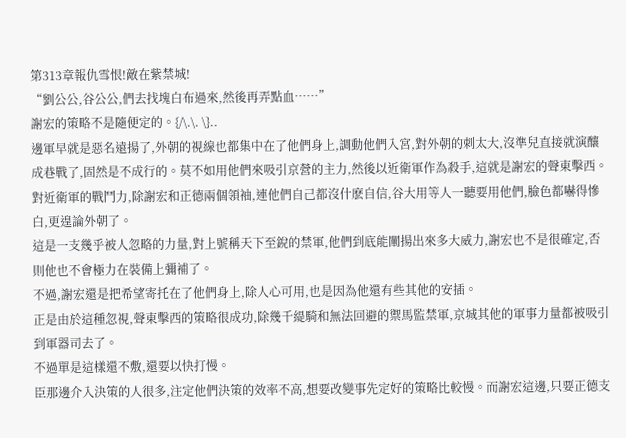第313章報仇雪恨!敵在紫禁城!
“劉公公,谷公公,們去找塊白布過來,然後再弄點血……”
謝宏的策略不是隨便定的。{/\.\. \}..
邊軍早就是惡名遠揚了,外朝的視線也都集中在了他們身上,調動他們入宮,對外朝的刺太大,沒準兒直接就演釀成巷戰了,固然是不成行的。莫不如用他們來吸引京營的主力,然後以近衛軍作為殺手,這就是謝宏的聲東擊西。
對近衛軍的戰鬥力,除謝宏和正德兩個領袖,連他們自己都沒什麽自信,谷大用等人一聽要用他們,臉色都嚇得慘白,更遑論外朝了。
這是一支幾乎被人忽略的力量,對上號稱天下至銳的禁軍,他們到底能闡揚出來多大威力,謝宏也不是很確定,否則他也不會極力在裝備上彌補了。
不過,謝宏還是把希望寄托在了他們身上,除人心可用,也是因為他還有些其他的安插。
正是由於這種忽視,聲東擊西的策略很成功,除幾千緹騎和無法回避的禦馬監禁軍,京城其他的軍事力量都被吸引到軍器司去了。
不過單是這樣還不敷,還要以快打慢。
臣那邊介入決策的人很多,注定他們決策的效率不高,想要改變事先定好的策略比較慢。而謝宏這邊,只要正德支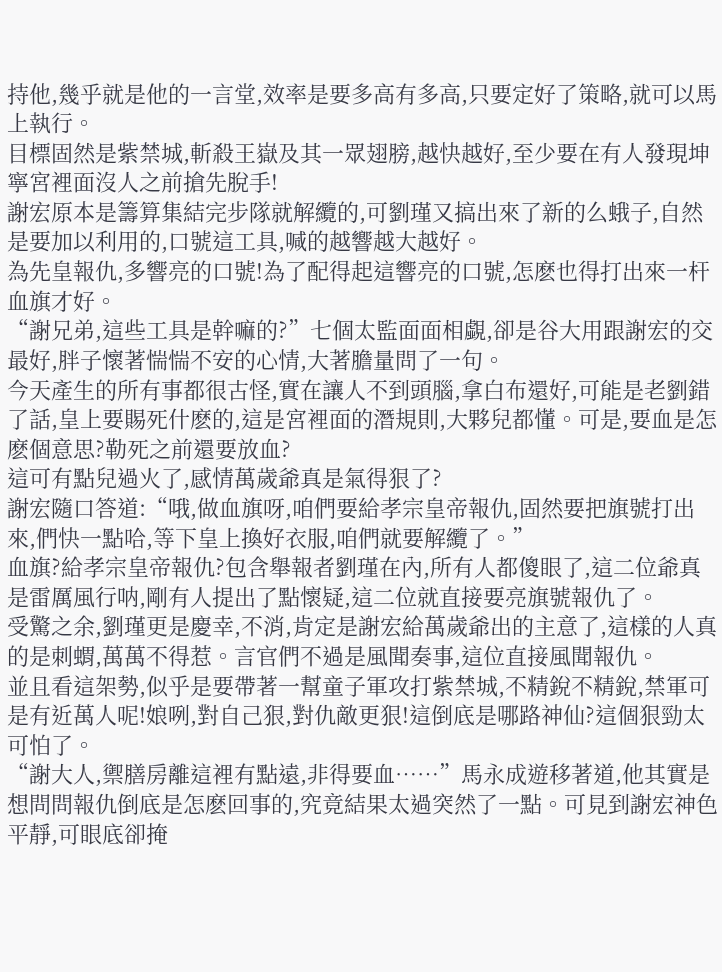持他,幾乎就是他的一言堂,效率是要多高有多高,只要定好了策略,就可以馬上執行。
目標固然是紫禁城,斬殺王嶽及其一眾翅膀,越快越好,至少要在有人發現坤寧宮裡面沒人之前搶先脫手!
謝宏原本是籌算集結完步隊就解纜的,可劉瑾又搞出來了新的么蛾子,自然是要加以利用的,口號這工具,喊的越響越大越好。
為先皇報仇,多響亮的口號!為了配得起這響亮的口號,怎麽也得打出來一杆血旗才好。
“謝兄弟,這些工具是幹嘛的?”七個太監面面相覷,卻是谷大用跟謝宏的交最好,胖子懷著惴惴不安的心情,大著膽量問了一句。
今天產生的所有事都很古怪,實在讓人不到頭腦,拿白布還好,可能是老劉錯了話,皇上要賜死什麽的,這是宮裡面的潛規則,大夥兒都懂。可是,要血是怎麽個意思?勒死之前還要放血?
這可有點兒過火了,感情萬歲爺真是氣得狠了?
謝宏隨口答道:“哦,做血旗呀,咱們要給孝宗皇帝報仇,固然要把旗號打出來,們快一點哈,等下皇上換好衣服,咱們就要解纜了。”
血旗?給孝宗皇帝報仇?包含舉報者劉瑾在內,所有人都傻眼了,這二位爺真是雷厲風行呐,剛有人提出了點懷疑,這二位就直接要亮旗號報仇了。
受驚之余,劉瑾更是慶幸,不消,肯定是謝宏給萬歲爺出的主意了,這樣的人真的是刺蝟,萬萬不得惹。言官們不過是風聞奏事,這位直接風聞報仇。
並且看這架勢,似乎是要帶著一幫童子軍攻打紫禁城,不精銳不精銳,禁軍可是有近萬人呢!娘咧,對自己狠,對仇敵更狠!這倒底是哪路神仙?這個狠勁太可怕了。
“謝大人,禦膳房離這裡有點遠,非得要血……”馬永成遊移著道,他其實是想問問報仇倒底是怎麽回事的,究竟結果太過突然了一點。可見到謝宏神色平靜,可眼底卻掩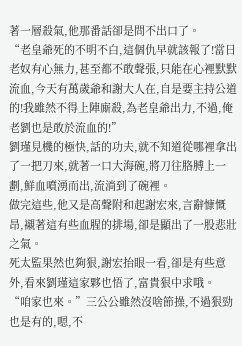著一層殺氣,他那番話卻是問不出口了。
“老皇爺死的不明不白,這個仇早就該報了!當日老奴有心無力,甚至都不敢聲張,只能在心裡默默流血,今天有萬歲爺和謝大人在,自是要主持公道的!我雖然不得上陣廝殺,為老皇爺出力,不過,俺老劉也是敢於流血的!”
劉瑾見機的極快,話的功夫,就不知道從哪裡拿出了一把刀來,就著一口大海碗,將刀往胳膊上一劃,鮮血噴湧而出,流淌到了碗裡。
做完這些,他又是高聲附和起謝宏來,言辭慷慨昂,襯著這有些血腥的排場,卻是顯出了一股悲壯之氣。
死太監果然也夠狠,謝宏抬眼一看,卻是有些意外,看來劉瑾這家夥也悟了,富貴狠中求哦。
“咱家也來。”三公公雖然沒啥節操,不過狠勁也是有的,嗯,不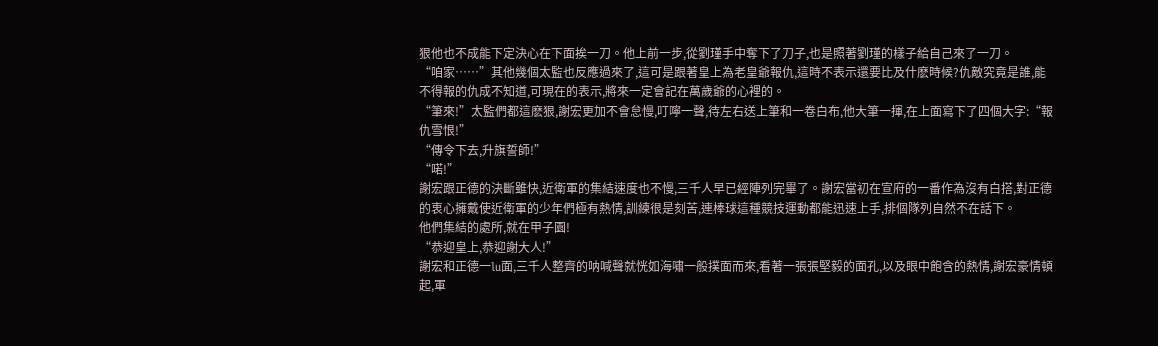狠他也不成能下定決心在下面挨一刀。他上前一步,從劉瑾手中奪下了刀子,也是照著劉瑾的樣子給自己來了一刀。
“咱家……”其他幾個太監也反應過來了,這可是跟著皇上為老皇爺報仇,這時不表示還要比及什麽時候?仇敵究竟是誰,能不得報的仇成不知道,可現在的表示,將來一定會記在萬歲爺的心裡的。
“筆來!”太監們都這麽狠,謝宏更加不會怠慢,叮嚀一聲,待左右送上筆和一卷白布,他大筆一揮,在上面寫下了四個大字:“報仇雪恨!”
“傳令下去,升旗誓師!”
“喏!”
謝宏跟正德的決斷雖快,近衛軍的集結速度也不慢,三千人早已經陣列完畢了。謝宏當初在宣府的一番作為沒有白搭,對正德的衷心擁戴使近衛軍的少年們極有熱情,訓練很是刻苦,連棒球這種競技運動都能迅速上手,排個隊列自然不在話下。
他們集結的處所,就在甲子園!
“恭迎皇上,恭迎謝大人!”
謝宏和正德一lu面,三千人整齊的呐喊聲就恍如海嘯一般撲面而來,看著一張張堅毅的面孔,以及眼中飽含的熱情,謝宏豪情頓起,軍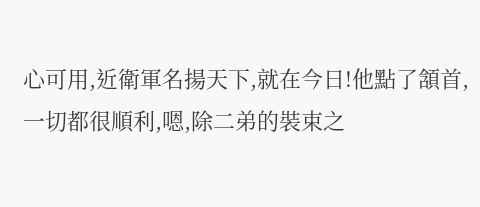心可用,近衛軍名揚天下,就在今日!他點了頷首,一切都很順利,嗯,除二弟的裝束之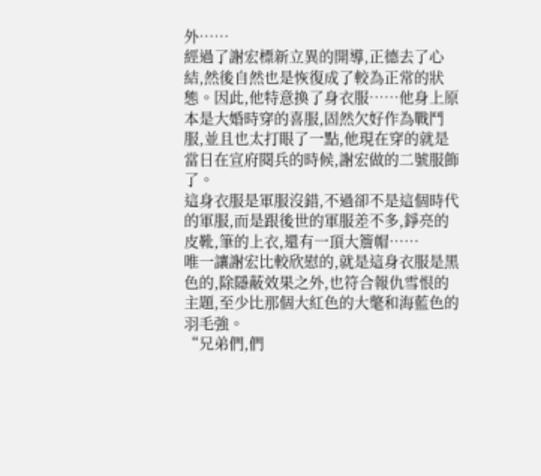外……
經過了謝宏標新立異的開導,正德去了心結,然後自然也是恢復成了較為正常的狀態。因此,他特意換了身衣服……他身上原本是大婚時穿的喜服,固然欠好作為戰鬥服,並且也太打眼了一點,他現在穿的就是當日在宣府閱兵的時候,謝宏做的二號服飾了。
這身衣服是軍服沒錯,不過卻不是這個時代的軍服,而是跟後世的軍服差不多,錚亮的皮靴,筆的上衣,還有一頂大簷帽……
唯一讓謝宏比較欣慰的,就是這身衣服是黑色的,除隱蔽效果之外,也符合報仇雪恨的主題,至少比那個大紅色的大氅和海藍色的羽毛強。
“兄弟們,們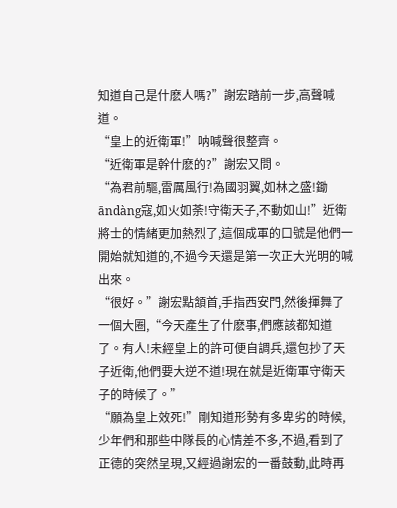知道自己是什麽人嗎?”謝宏踏前一步,高聲喊道。
“皇上的近衛軍!”呐喊聲很整齊。
“近衛軍是幹什麽的?”謝宏又問。
“為君前驅,雷厲風行!為國羽翼,如林之盛!鋤āndàng寇,如火如荼!守衛天子,不動如山!”近衛將士的情緒更加熱烈了,這個成軍的口號是他們一開始就知道的,不過今天還是第一次正大光明的喊出來。
“很好。”謝宏點頷首,手指西安門,然後揮舞了一個大圈,“今天產生了什麽事,們應該都知道了。有人!未經皇上的許可便自調兵,還包抄了天子近衛,他們要大逆不道!現在就是近衛軍守衛天子的時候了。”
“願為皇上效死!”剛知道形勢有多卑劣的時候,少年們和那些中隊長的心情差不多,不過,看到了正德的突然呈現,又經過謝宏的一番鼓動,此時再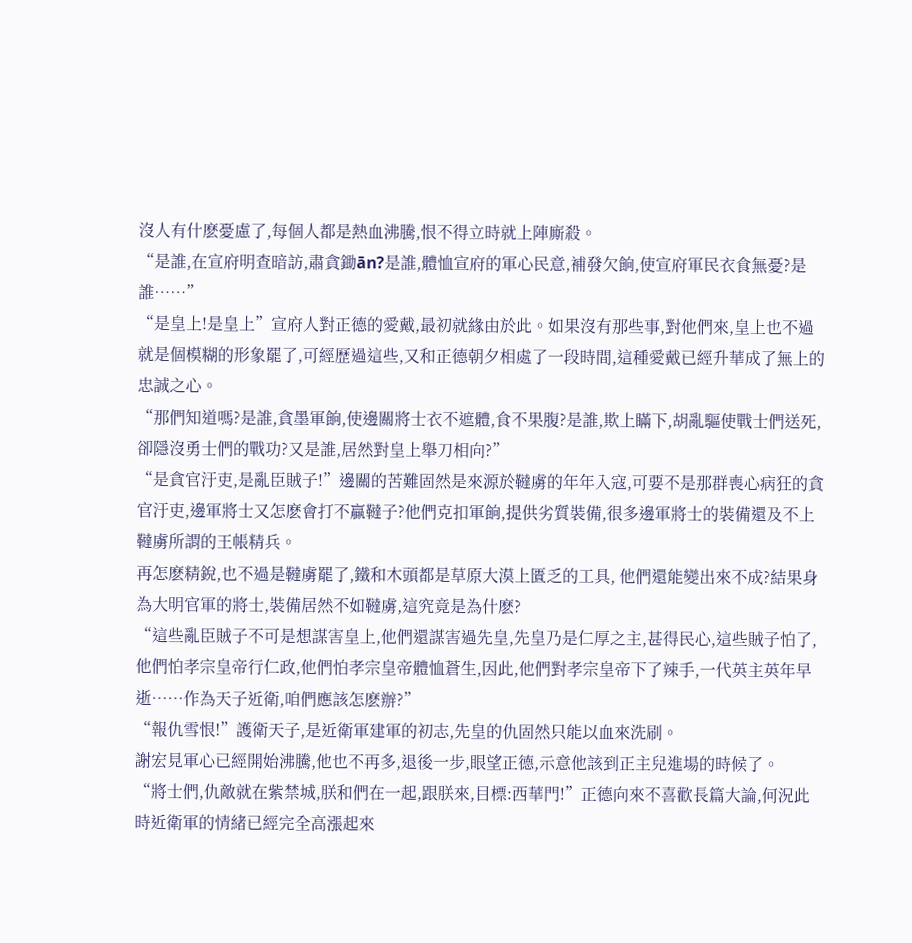沒人有什麽憂慮了,每個人都是熱血沸騰,恨不得立時就上陣廝殺。
“是誰,在宣府明查暗訪,肅貪鋤ān?是誰,體恤宣府的軍心民意,補發欠餉,使宣府軍民衣食無憂?是誰……”
“是皇上!是皇上”宣府人對正德的愛戴,最初就緣由於此。如果沒有那些事,對他們來,皇上也不過就是個模糊的形象罷了,可經歷過這些,又和正德朝夕相處了一段時間,這種愛戴已經升華成了無上的忠誠之心。
“那們知道嗎?是誰,貪墨軍餉,使邊關將士衣不遮體,食不果腹?是誰,欺上瞞下,胡亂驅使戰士們送死,卻隱沒勇士們的戰功?又是誰,居然對皇上舉刀相向?”
“是貪官汙吏,是亂臣賊子!”邊關的苦難固然是來源於韃虜的年年入寇,可要不是那群喪心病狂的貪官汙吏,邊軍將士又怎麽會打不贏韃子?他們克扣軍餉,提供劣質裝備,很多邊軍將士的裝備還及不上韃虜所謂的王帳精兵。
再怎麽精銳,也不過是韃虜罷了,鐵和木頭都是草原大漠上匱乏的工具, 他們還能變出來不成?結果身為大明官軍的將士,裝備居然不如韃虜,這究竟是為什麽?
“這些亂臣賊子不可是想謀害皇上,他們還謀害過先皇,先皇乃是仁厚之主,甚得民心,這些賊子怕了,他們怕孝宗皇帝行仁政,他們怕孝宗皇帝體恤蒼生,因此,他們對孝宗皇帝下了辣手,一代英主英年早逝……作為天子近衛,咱們應該怎麽辦?”
“報仇雪恨!”護衛天子,是近衛軍建軍的初志,先皇的仇固然只能以血來洗刷。
謝宏見軍心已經開始沸騰,他也不再多,退後一步,眼望正德,示意他該到正主兒進場的時候了。
“將士們,仇敵就在紫禁城,朕和們在一起,跟朕來,目標:西華門!”正德向來不喜歡長篇大論,何況此時近衛軍的情緒已經完全高漲起來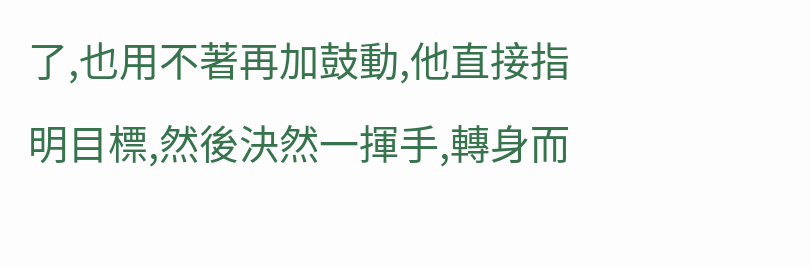了,也用不著再加鼓動,他直接指明目標,然後決然一揮手,轉身而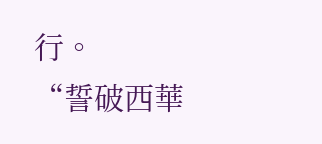行。
“誓破西華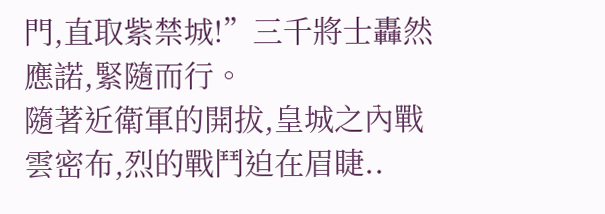門,直取紫禁城!”三千將士轟然應諾,緊隨而行。
隨著近衛軍的開拔,皇城之內戰雲密布,烈的戰鬥迫在眉睫..